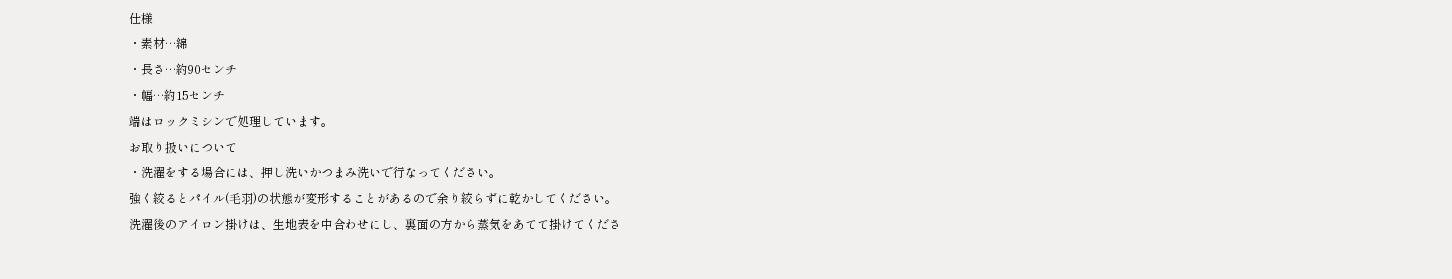仕様
・素材…綿
・長さ…約90センチ
・幅…約15センチ
端はロックミシンで処理しています。
お取り扱いについて
・洗濯をする場合には、押し洗いかつまみ洗いで行なってください。
強く絞るとパイル(毛羽)の状態が変形することがあるので余り絞らずに乾かしてください。
洗濯後のアイロン掛けは、生地表を中合わせにし、裏面の方から蒸気をあてて掛けてくださ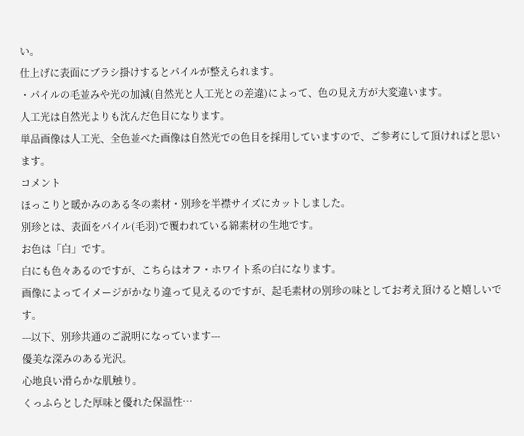い。
仕上げに表面にブラシ掛けするとパイルが整えられます。
・パイルの毛並みや光の加減(自然光と人工光との差違)によって、色の見え方が大変違います。
人工光は自然光よりも沈んだ色目になります。
単品画像は人工光、全色並べた画像は自然光での色目を採用していますので、ご参考にして頂ければと思います。
コメント
ほっこりと暖かみのある冬の素材・別珍を半襟サイズにカットしました。
別珍とは、表面をパイル(毛羽)で覆われている綿素材の生地です。
お色は「白」です。
白にも色々あるのですが、こちらはオフ・ホワイト系の白になります。
画像によってイメージがかなり違って見えるのですが、起毛素材の別珍の味としてお考え頂けると嬉しいです。
---以下、別珍共通のご説明になっています---
優美な深みのある光沢。
心地良い滑らかな肌触り。
くっふらとした厚味と優れた保温性…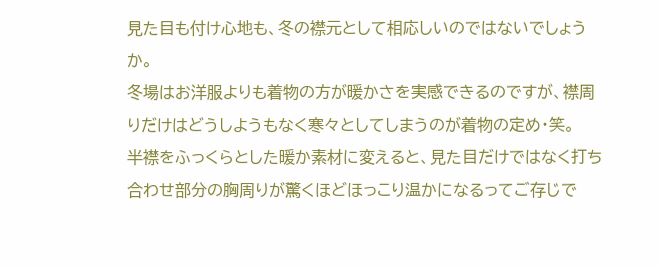見た目も付け心地も、冬の襟元として相応しいのではないでしょうか。
冬場はお洋服よりも着物の方が暖かさを実感できるのですが、襟周りだけはどうしようもなく寒々としてしまうのが着物の定め・笑。
半襟をふっくらとした暖か素材に変えると、見た目だけではなく打ち合わせ部分の胸周りが驚くほどほっこり温かになるってご存じで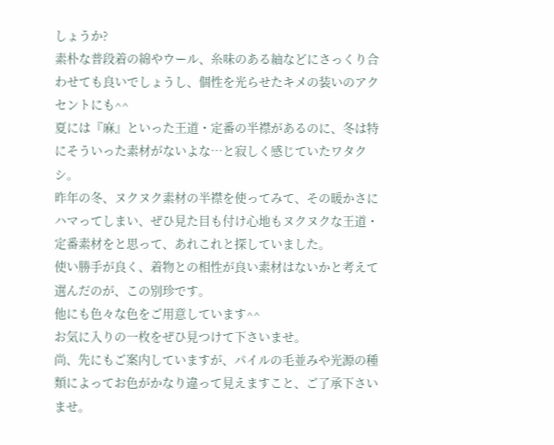しょうか?
素朴な普段着の綿やウール、糸味のある紬などにさっくり合わせても良いでしょうし、個性を光らせたキメの装いのアクセントにも^^
夏には『麻』といった王道・定番の半襟があるのに、冬は特にそういった素材がないよな…と寂しく感じていたワタクシ。
昨年の冬、ヌクヌク素材の半襟を使ってみて、その暖かさにハマってしまい、ぜひ見た目も付け心地もヌクヌクな王道・定番素材をと思って、あれこれと探していました。
使い勝手が良く、着物との相性が良い素材はないかと考えて選んだのが、この別珍です。
他にも色々な色をご用意しています^^
お気に入りの一枚をぜひ見つけて下さいませ。
尚、先にもご案内していますが、パイルの毛並みや光源の種類によってお色がかなり違って見えますこと、ご了承下さいませ。